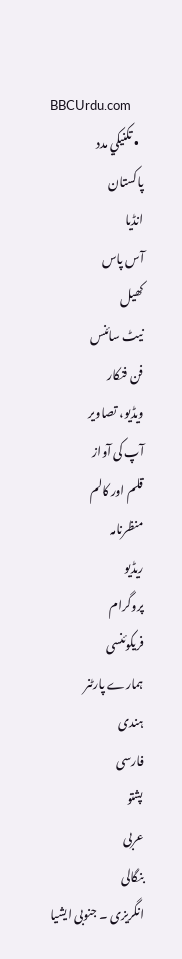BBCUrdu.com
  • تکنيکي مدد
پاکستان
انڈیا
آس پاس
کھیل
نیٹ سائنس
فن فنکار
ویڈیو، تصاویر
آپ کی آواز
قلم اور کالم
منظرنامہ
ریڈیو
پروگرام
فریکوئنسی
ہمارے پارٹنر
ہندی
فارسی
پشتو
عربی
بنگالی
انگریزی ۔ جنوبی ایشیا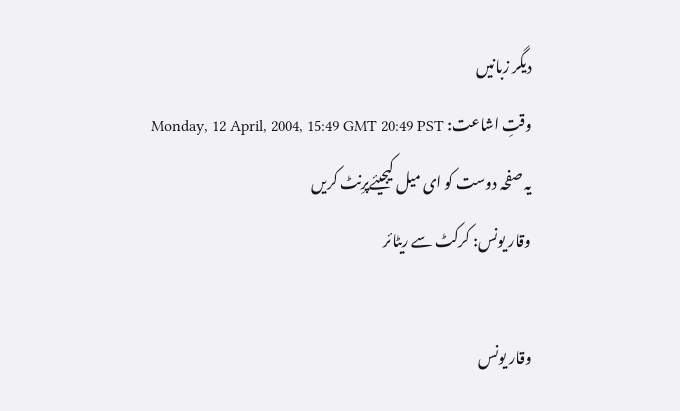دیگر زبانیں
وقتِ اشاعت: Monday, 12 April, 2004, 15:49 GMT 20:49 PST
یہ صفحہ دوست کو ای میل کیجیئےپرِنٹ کریں
وقار یونس: کرکٹ سے ریٹائر

وقار یونس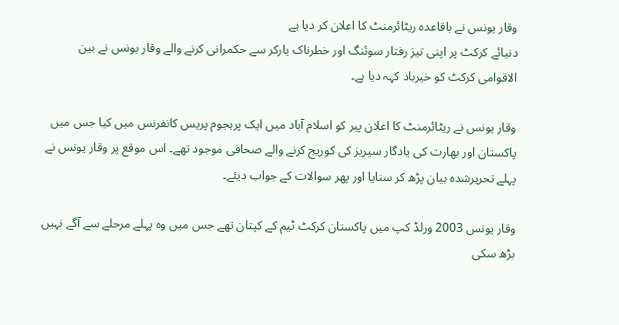وقار یونس نے باقاعدہ ریٹائرمنٹ کا اعلان کر دیا ہے
دنیائے کرکٹ پر اپنی تیز رفتار سوئنگ اور خطرناک یارکر سے حکمرانی کرنے والے وقار یونس نے بین الاقوامی کرکٹ کو خیرباد کہہ دیا ہے۔

وقار یونس نے ریٹائرمنٹ کا اعلان پیر کو اسلام آباد میں ایک پرہجوم پریس کانفرنس میں کیا جس میں پاکستان اور بھارت کی یادگار سیریز کی کوریج کرنے والے صحافی موجود تھے۔ اس موقع پر وقار یونس نے پہلے تحریرشدہ بیان پڑھ کر سنایا اور پھر سوالات کے جواب دیئے۔

وقار یونس 2003 ورلڈ کپ میں پاکستان کرکٹ ٹیم کے کپتان تھے جس میں وہ پہلے مرحلے سے آگے نہیں بڑھ سکی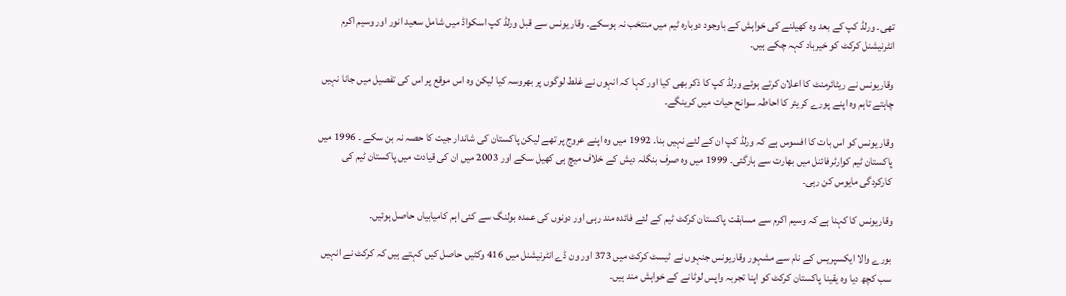تھی۔ ورلڈ کپ کے بعد وہ کھیلنے کی خواہش کے باوجود دوبارہ ٹیم میں منتخب نہ ہوسکے۔ وقار یونس سے قبل ورلڈ کپ اسکواڈ میں شامل سعید انور اور وسیم اکرم انٹرنیشنل کرکٹ کو خیرباد کہہ چکے ہیں۔

وقاریونس نے ریٹائرمنٹ کا اعلان کرتے ہوئے ورلڈ کپ کا ذکر بھی کیا اور کہا کہ انہوں نے غلط لوگوں پر بھروسہ کیا لیکن وہ اس موقع پر اس کی تفصیل میں جانا نہیں چاہتے تاہم وہ اپنے پورے کریئر کا احاطہ سوانح حیات میں کرینگے۔

وقار یونس کو اس بات کا افسوس ہے کہ ورلڈ کپ ان کے لئے نہیں بنا۔ 1992 میں وہ اپنے عروج پر تھے لیکن پاکستان کی شاندار جیت کا حصہ نہ بن سکے ۔ 1996 میں پاکستان ٹیم کوارٹرفائنل میں بھارت سے ہارگئی۔ 1999 میں وہ صرف بنگلہ دیش کے خلاف میچ ہی کھیل سکے اور 2003 میں ان کی قیادت میں پاکستان ٹیم کی کارکردگی مایوس کن رہی۔

وقاریونس کا کہنا ہے کہ وسیم اکرم سے مسابقت پاکستان کرکٹ ٹیم کے لئے فائدہ مند رہی اور دونوں کی عمدہ بولنگ سے کئی اہم کامیابیاں حاصل ہوئیں۔

بورے والا ایکسپریس کے نام سے مشہور وقاریونس جنہوں نے ٹیسٹ کرکٹ میں 373 اور ون ڈے انٹرنیشنل میں 416 وکٹیں حاصل کیں کہتے ہیں کہ کرکٹ نے انہیں سب کچھ دیا وہ یقینا پاکستان کرکٹ کو اپنا تجربہ واپس لوٹانے کے خواہش مند ہیں۔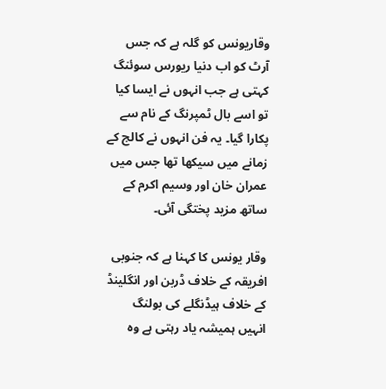وقاریونس کو گلہ ہے کہ جس آرٹ کو اب دنیا ریورس سوئنگ کہتی ہے جب انہوں نے ایسا کیا تو اسے بال ٹمپرنگ کے نام سے پکارا گیا۔ یہ فن انہوں نے کالج کے زمانے میں سیکھا تھا جس میں عمران خان اور وسیم اکرم کے ساتھ مزید پختگی آئی۔

وقار یونس کا کہنا ہے کہ جنوبی افریقہ کے خلاف ڈربن اور انگلینڈ کے خلاف ہیڈنگلے کی بولنگ انہیں ہمیشہ یاد رہتی ہے وہ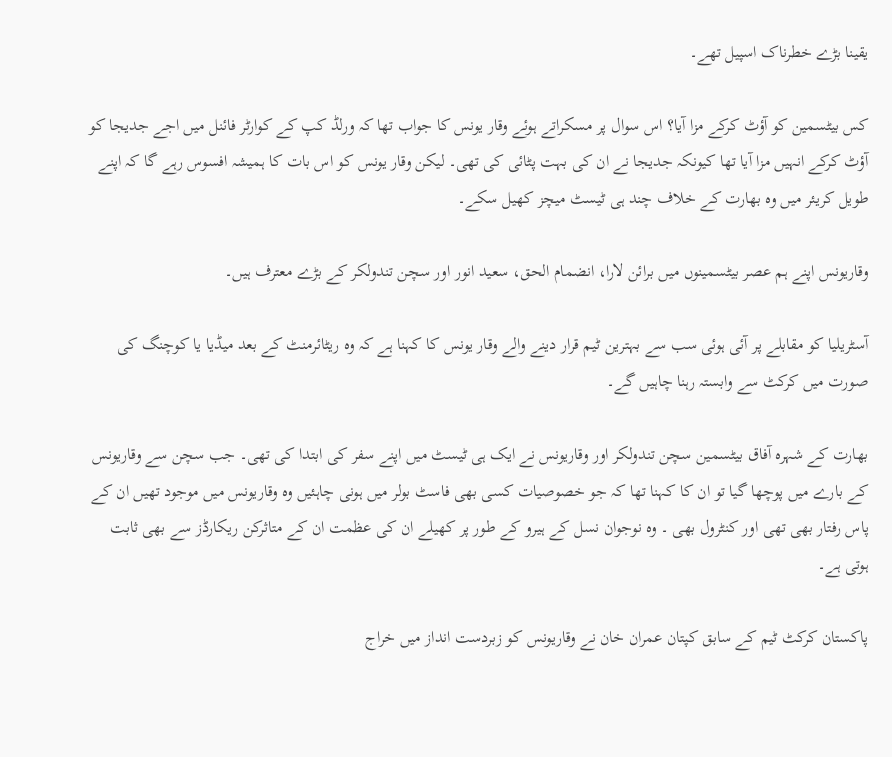یقینا بڑے خطرناک اسپیل تھے۔

کس بیٹسمین کو آؤٹ کرکے مزا آیا؟ اس سوال پر مسکراتے ہوئے وقار یونس کا جواب تھا کہ ورلڈ کپ کے کوارٹر فائنل میں اجے جدیجا کو آؤٹ کرکے انہیں مزا آیا تھا کیونکہ جدیجا نے ان کی بہت پٹائی کی تھی۔ لیکن وقار یونس کو اس بات کا ہمیشہ افسوس رہے گا کہ اپنے طویل کریئر میں وہ بھارت کے خلاف چند ہی ٹیسٹ میچز کھیل سکے۔

وقاریونس اپنے ہم عصر بیٹسمینوں میں برائن لارا، انضمام الحق، سعید انور اور سچن تندولکر کے بڑے معترف ہیں۔

آسٹریلیا کو مقابلے پر آئی ہوئی سب سے بہترین ٹیم قرار دینے والے وقار یونس کا کہنا ہے کہ وہ ریٹائرمنٹ کے بعد میڈیا یا کوچنگ کی صورت میں کرکٹ سے وابستہ رہنا چاہیں گے۔

بھارت کے شہرہ آفاق بیٹسمین سچن تندولکر اور وقاریونس نے ایک ہی ٹیسٹ میں اپنے سفر کی ابتدا کی تھی۔ جب سچن سے وقاریونس کے بارے میں پوچھا گیا تو ان کا کہنا تھا کہ جو خصوصیات کسی بھی فاسٹ بولر میں ہونی چاہئیں وہ وقاریونس میں موجود تھیں ان کے پاس رفتار بھی تھی اور کنٹرول بھی ۔ وہ نوجوان نسل کے ہیرو کے طور پر کھیلے ان کی عظمت ان کے متاثرکن ریکارڈز سے بھی ثابت ہوتی ہے۔

پاکستان کرکٹ ٹیم کے سابق کپتان عمران خان نے وقاریونس کو زبردست انداز میں خراج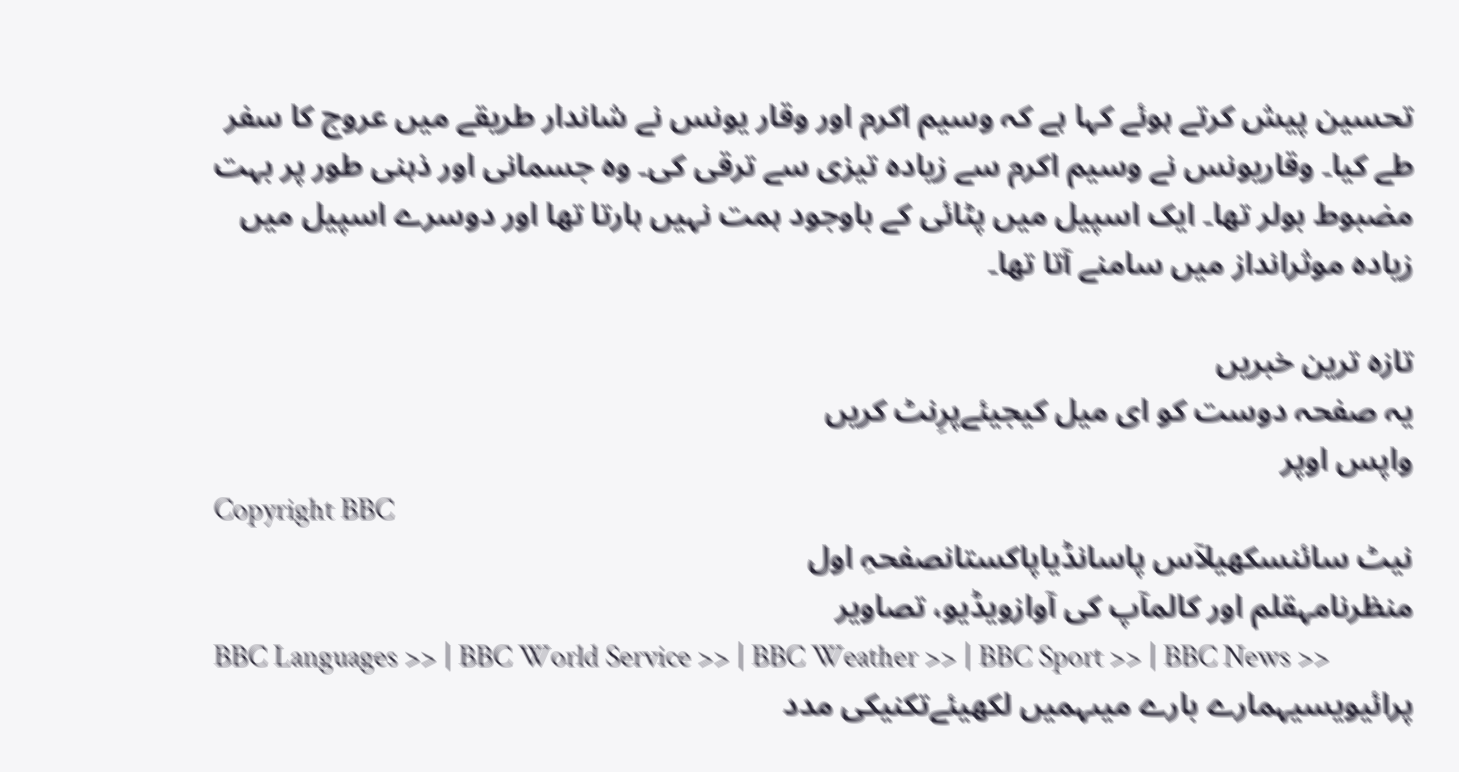تحسین پیش کرتے ہوئے کہا ہے کہ وسیم اکرم اور وقار یونس نے شاندار طریقے میں عروج کا سفر طے کیا۔ وقاریونس نے وسیم اکرم سے زیادہ تیزی سے ترقی کی۔ وہ جسمانی اور ذہنی طور پر بہت مضبوط بولر تھا۔ ایک اسپیل میں پٹائی کے باوجود ہمت نہیں ہارتا تھا اور دوسرے اسپیل میں زیادہ موثرانداز میں سامنے آتا تھا۔

تازہ ترین خبریں
یہ صفحہ دوست کو ای میل کیجیئےپرِنٹ کریں
واپس اوپر
Copyright BBC
نیٹ سائنسکھیلآس پاسانڈیاپاکستانصفحہِ اول
منظرنامہقلم اور کالمآپ کی آوازویڈیو، تصاویر
BBC Languages >> | BBC World Service >> | BBC Weather >> | BBC Sport >> | BBC News >>
پرائیویسیہمارے بارے میںہمیں لکھیئےتکنیکی مدد